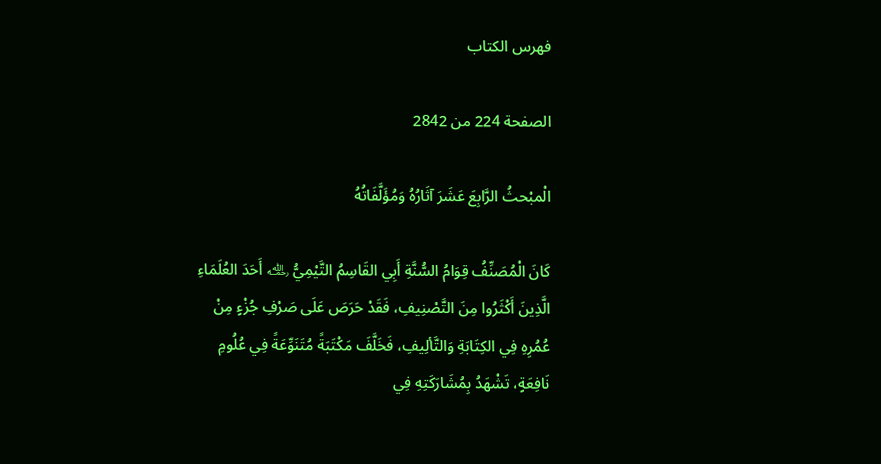فهرس الكتاب

الصفحة 224 من 2842

الْمبْحثُ الرَّابِعَ عَشَرَ آثَارُهُ وَمُؤَلَّفَاتُهُ

كَانَ الْمُصَنِّفُ قِوَامُ السُّنَّةِ أَبِي القَاسِمُ التَّيْمِيُّ ﵀ أَحَدَ العُلَمَاءِ الَّذِينَ أَكْثَرُوا مِنَ التَّصْنِيفِ، فَقَدْ حَرَصَ عَلَى صَرْفِ جُزْءٍ مِنْ عُمُرِهِ فِي الكِتَابَةِ وَالتَّألِيفِ، فَخَلَّفَ مَكْتَبَةً مُتَنَوِّعَةً فِي عُلُومِ نَافِعَةٍ، تَشْهَدُ بِمُشَارَكَتِهِ فِي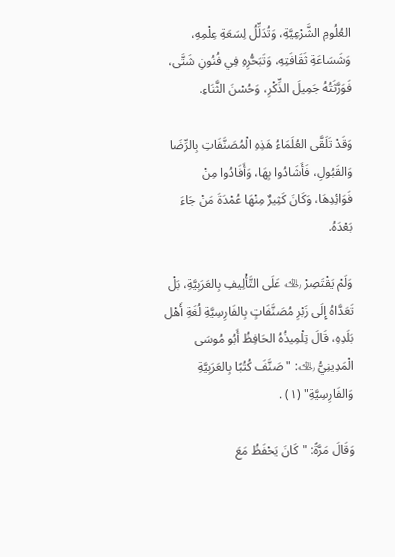العُلُومِ الشَّرْعِيَّةِ، وَتُدَلِّلُ لِسَعَةِ عِلْمِهِ، وَشَسَاعَةِ ثَقَافَتِهِ، وَتَبَحُّرِهِ فِي فُنُونِ شَتَّى، فَوَرَّثَتُهُ جَمِيلَ الذِّكْرِ، وَحُسْنَ الثَّنَاءِ.

وَقَدْ تَلَقَّى العُلَمَاءُ هَذِهِ الْمُصَنَّفَاتِ بِالرِّضَا وَالقَبُولِ، فَأَشَادُوا بِهَا، وَأَفَادُوا مِنْ فَوَائِدِهَا، وَكَانَ كَثِيرٌ مِنْهَا عُمْدَةَ مَنْ جَاءَ بَعْدَهُ.

وَلَمْ يَقْتَصِرْ ﵀ عَلَى التَّأْلِيفِ بِالعَرَبِيَّةِ، بَلْ تَعَدَّاهُ إِلَى زَبْرِ مُصَنَّفَاتٍ بِالفَارِسِيَّةِ لُغَةِ أَهْل بَلَدِهِ، قَالَ تِلْمِيذُهُ الحَافِظُ أَبُو مُوسَى الْمَدِينِيُّ ﵀: "صَنَّفَ كُتُبًا بِالعَرَبِيَّةِ وَالفَارِسِيَّةِ" (١) .

وَقَالَ مَرَّةً: "كَانَ يَحْفَظُ مَعَ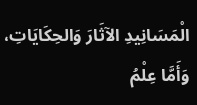الْمَسَانِيدِ الآثَارَ وَالحِكَايَاتِ، وَأَمَّا عِلْمُ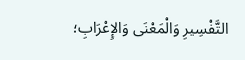التَّفْسِيرِ وَالْمَعْنَى وَالإِعْرَابِ؛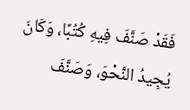فَقَدْ صَنَّفَ فِيهِ كُتُبًا، وَكَانَ يُجِيدُ النَّحْوَ، وَصَنَّفَ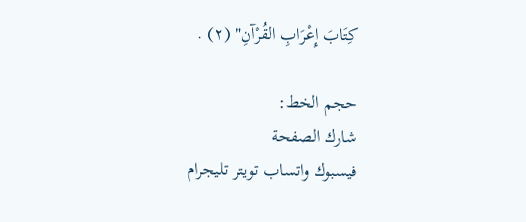كِتَابَ إِعْرَابِ القُرْآنِ" (٢) .

حجم الخط:
شارك الصفحة
فيسبوك واتساب تويتر تليجرام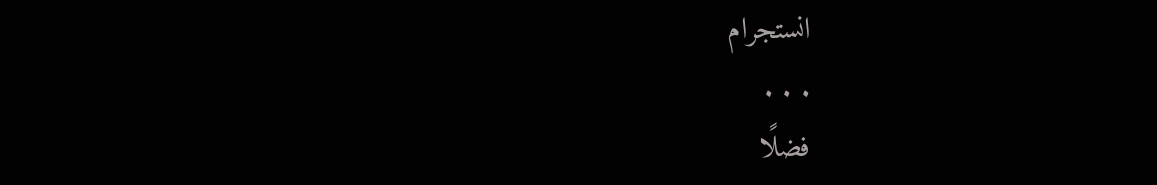انستجرام
. . .
فضلًا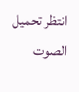انتظر تحميل الصوت